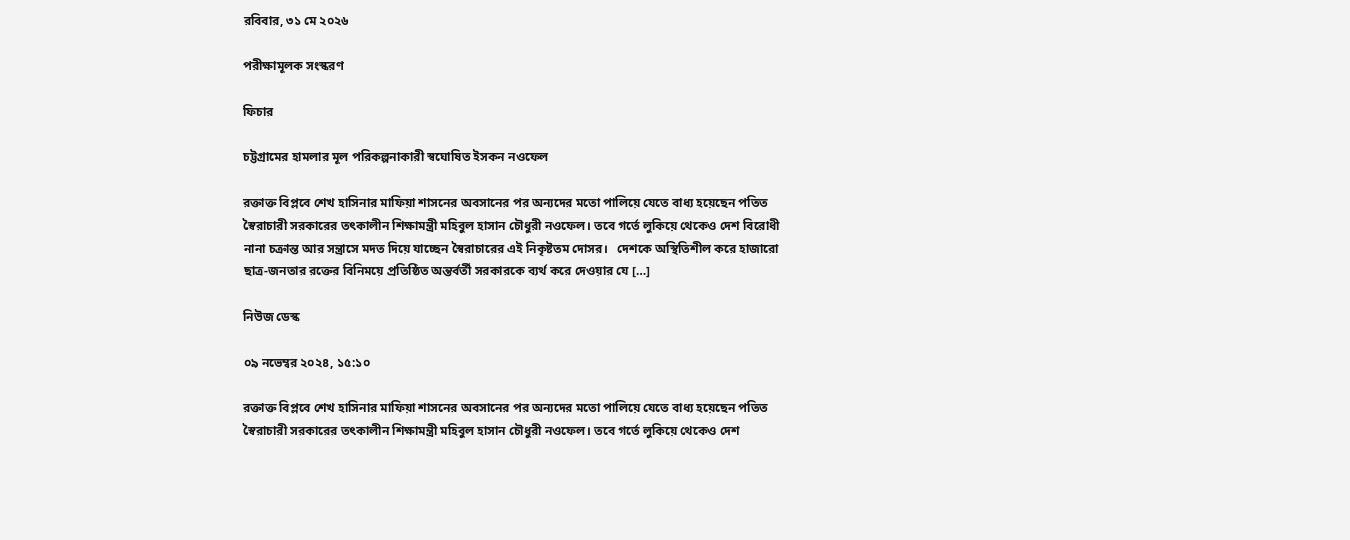রবিবার, ৩১ মে ২০২৬

পরীক্ষামূলক সংস্করণ

ফিচার

চট্টগ্রামের হামলার মূল পরিকল্পনাকারী স্বঘোষিত ইসকন নওফেল

রক্তাক্ত বিপ্লবে শেখ হাসিনার মাফিয়া শাসনের অবসানের পর অন্যদের মতো পালিয়ে যেতে বাধ্য হয়েছেন পতিত স্বৈরাচারী সরকারের তৎকালীন শিক্ষামন্ত্রী মহিবুল হাসান চৌধুরী নওফেল। তবে গর্তে লুকিয়ে থেকেও দেশ বিরোধী নানা চক্রান্ত আর সন্ত্রাসে মদত দিয়ে যাচ্ছেন স্বৈরাচারের এই নিকৃষ্টতম দোসর।   দেশকে অস্থিতিশীল করে হাজারো ছাত্র-জনতার রক্তের বিনিময়ে প্রতিষ্ঠিত অন্তর্বর্তী সরকারকে ব্যর্থ করে দেওয়ার যে […]

নিউজ ডেস্ক

০৯ নভেম্বর ২০২৪, ১৫:১০

রক্তাক্ত বিপ্লবে শেখ হাসিনার মাফিয়া শাসনের অবসানের পর অন্যদের মতো পালিয়ে যেতে বাধ্য হয়েছেন পতিত স্বৈরাচারী সরকারের তৎকালীন শিক্ষামন্ত্রী মহিবুল হাসান চৌধুরী নওফেল। তবে গর্তে লুকিয়ে থেকেও দেশ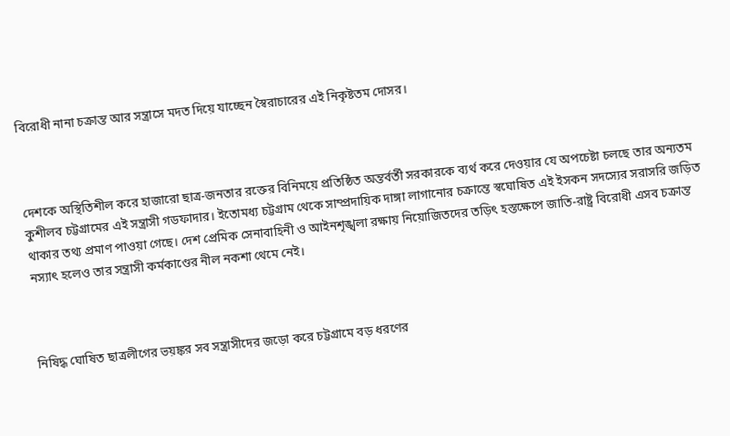বিরোধী নানা চক্রান্ত আর সন্ত্রাসে মদত দিয়ে যাচ্ছেন স্বৈরাচারের এই নিকৃষ্টতম দোসর।



দেশকে অস্থিতিশীল করে হাজারো ছাত্র-জনতার রক্তের বিনিময়ে প্রতিষ্ঠিত অন্তর্বর্তী সরকারকে ব্যর্থ করে দেওয়ার যে অপচেষ্টা চলছে তার অন্যতম কুশীলব চট্টগ্রামের এই সন্ত্রাসী গডফাদার। ইতোমধ্য চট্টগ্রাম থেকে সাম্প্রদায়িক দাঙ্গা লাগানোর চক্রান্তে স্বঘোষিত এই ইসকন সদস্যের সরাসরি জড়িত থাকার তথ্য প্রমাণ পাওয়া গেছে। দেশ প্রেমিক সেনাবাহিনী ও আইনশৃঙ্খলা রক্ষায় নিয়োজিতদের তড়িৎ হস্তক্ষেপে জাতি-রাষ্ট্র বিরোধী এসব চক্রান্ত নস্যাৎ হলেও তার সন্ত্রাসী কর্মকাণ্ডের নীল নকশা থেমে নেই।



নিষিদ্ধ ঘোষিত ছাত্রলীগের ভয়ঙ্কর সব সন্ত্রাসীদের জড়ো করে চট্টগ্রামে বড় ধরণের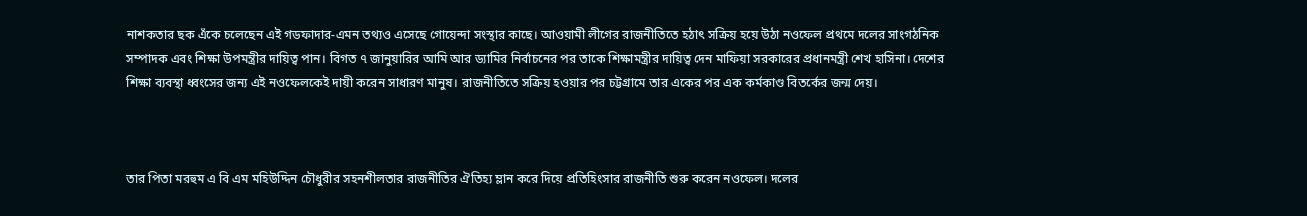নাশকতার ছক এঁকে চলেছেন এই গডফাদার-এমন তথ্যও এসেছে গোয়েন্দা সংস্থার কাছে। আওয়ামী লীগের রাজনীতিতে হঠাৎ সক্রিয় হয়ে উঠা নওফেল প্রথমে দলের সাংগঠনিক সম্পাদক এবং শিক্ষা উপমন্ত্রীর দায়িত্ব পান। বিগত ৭ জানুয়ারির আমি আর ড্যামির নির্বাচনের পর তাকে শিক্ষামন্ত্রীর দায়িত্ব দেন মাফিয়া সরকারের প্রধানমন্ত্রী শেখ হাসিনা। দেশের শিক্ষা ব্যবস্থা ধ্বংসের জন্য এই নওফেলকেই দায়ী করেন সাধারণ মানুষ। রাজনীতিতে সক্রিয় হওয়ার পর চট্টগ্রামে তার একের পর এক কর্মকাণ্ড বিতর্কের জন্ম দেয়।



তার পিতা মরহুম এ বি এম মহিউদ্দিন চৌধুরীর সহনশীলতার রাজনীতির ঐতিহ্য ম্লান করে দিয়ে প্রতিহিংসার রাজনীতি শুরু করেন নওফেল। দলের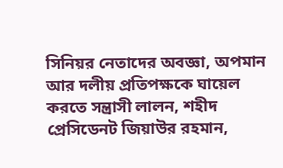সিনিয়র নেতাদের অবজ্ঞা, অপমান আর দলীয় প্রতিপক্ষকে ঘায়েল করতে সন্ত্রাসী লালন, শহীদ প্রেসিডেনট জিয়াউর রহমান,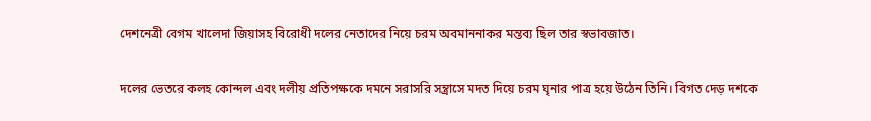দেশনেত্রী বেগম খালেদা জিয়াসহ বিরোধী দলের নেতাদের নিয়ে চরম অবমাননাকর মন্তব্য ছিল তার স্বভাবজাত।

দলের ভেতরে কলহ কোন্দল এবং দলীয় প্রতিপক্ষকে দমনে সরাসরি সন্ত্রাসে মদত দিয়ে চরম ঘৃনার পাত্র হয়ে উঠেন তিনি। বিগত দেড় দশকে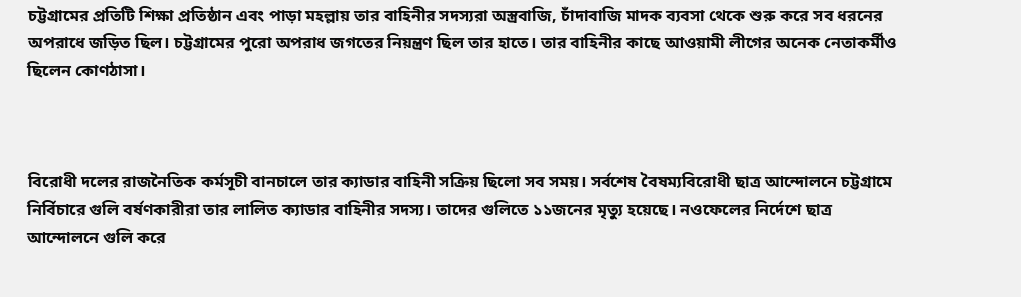চট্টগ্রামের প্রতিটি শিক্ষা প্রতিষ্ঠান এবং পাড়া মহল্লায় তার বাহিনীর সদস্যরা অস্ত্রবাজি, চাঁদাবাজি মাদক ব্যবসা থেকে শুরু করে সব ধরনের অপরাধে জড়িত ছিল। চট্টগ্রামের পুরো অপরাধ জগতের নিয়ন্ত্রণ ছিল তার হাতে। তার বাহিনীর কাছে আওয়ামী লীগের অনেক নেতাকর্মীও ছিলেন কোণঠাসা।



বিরোধী দলের রাজনৈতিক কর্মসূচী বানচালে তার ক্যাডার বাহিনী সক্রিয় ছিলো সব সময়। সর্বশেষ বৈষম্যবিরোধী ছাত্র আন্দোলনে চট্টগ্রামে নির্বিচারে গুলি বর্ষণকারীরা তার লালিত ক্যাডার বাহিনীর সদস্য। তাদের গুলিতে ১১জনের মৃত্যু হয়েছে। নওফেলের নির্দেশে ছাত্র আন্দোলনে গুলি করে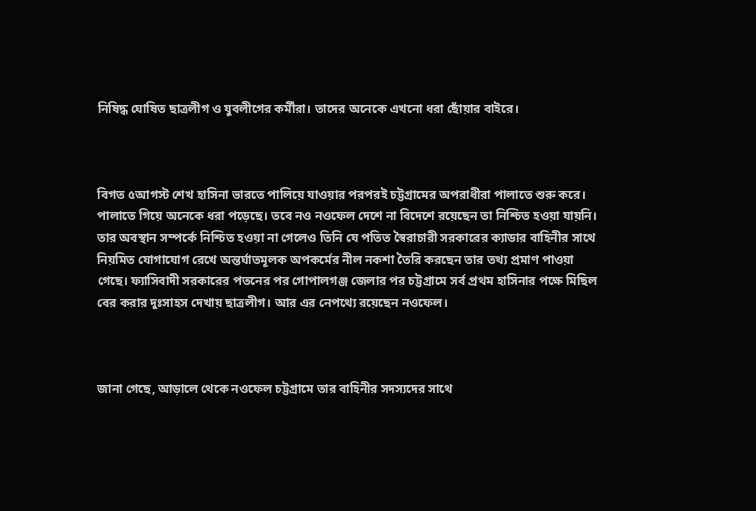নিষিদ্ধ ঘোষিত ছাত্রলীগ ও যুবলীগের কর্মীরা। তাদের অনেকে এখনো ধরা ছোঁয়ার বাইরে।



বিগত ৫আগস্ট শেখ হাসিনা ভারতে পালিয়ে যাওয়ার পরপরই চট্টগ্রামের অপরাধীরা পালাতে শুরু করে। পালাতে গিয়ে অনেকে ধরা পড়েছে। তবে নও নওফেল দেশে না বিদেশে রয়েছেন তা নিশ্চিত হওয়া যায়নি। তার অবস্থান সম্পর্কে নিশ্চিত হওয়া না গেলেও তিনি যে পতিত স্বৈরাচারী সরকারের ক্যাডার বাহিনীর সাথে নিয়মিত যোগাযোগ রেখে অন্তর্ঘাতমূলক অপকর্মের নীল নকশা তৈরি করছেন তার তথ্য প্রমাণ পাওয়া গেছে। ফ্যাসিবাদী সরকারের পতনের পর গোপালগঞ্জ জেলার পর চট্টগ্রামে সর্ব প্রথম হাসিনার পক্ষে মিছিল বের করার দুঃসাহস দেখায় ছাত্রলীগ। আর এর নেপথ্যে রয়েছেন নওফেল।



জানা গেছে, আড়ালে থেকে নওফেল চট্টগ্রামে তার বাহিনীর সদস্যদের সাথে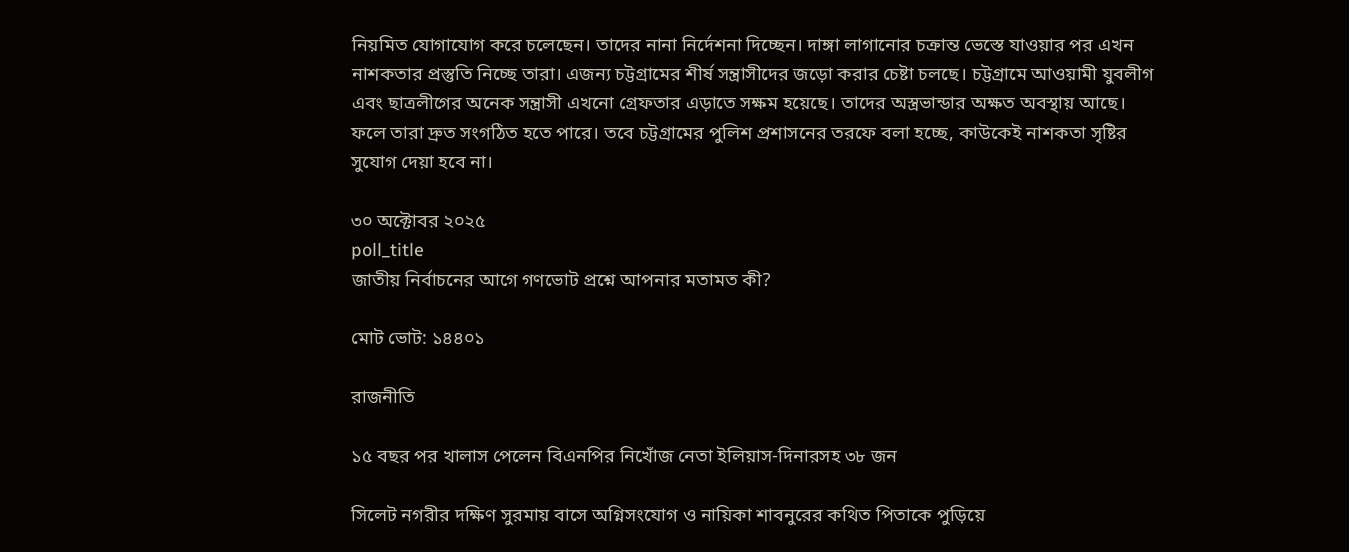নিয়মিত যোগাযোগ করে চলেছেন। তাদের নানা নির্দেশনা দিচ্ছেন। দাঙ্গা লাগানোর চক্রান্ত ভেস্তে যাওয়ার পর এখন নাশকতার প্রস্তুতি নিচ্ছে তারা। এজন্য চট্টগ্রামের শীর্ষ সন্ত্রাসীদের জড়ো করার চেষ্টা চলছে। চট্টগ্রামে আওয়ামী যুবলীগ এবং ছাত্রলীগের অনেক সন্ত্রাসী এখনো গ্রেফতার এড়াতে সক্ষম হয়েছে। তাদের অস্ত্রভান্ডার অক্ষত অবস্থায় আছে। ফলে তারা দ্রুত সংগঠিত হতে পারে। তবে চট্টগ্রামের পুলিশ প্রশাসনের তরফে বলা হচ্ছে, কাউকেই নাশকতা সৃষ্টির সুযোগ দেয়া হবে না।

৩০ অক্টোবর ২০২৫
poll_title
জাতীয় নির্বাচনের আগে গণভোট প্রশ্নে আপনার মতামত কী?

মোট ভোট: ১৪৪০১

রাজনীতি

১৫ বছর পর খালাস পেলেন বিএনপির নিখোঁজ নেতা ইলিয়াস-দিনারসহ ৩৮ জন

সিলেট নগরীর দক্ষিণ সুরমায় বাসে অগ্নিসংযোগ ও নায়িকা শাবনুরের কথিত পিতাকে পুড়িয়ে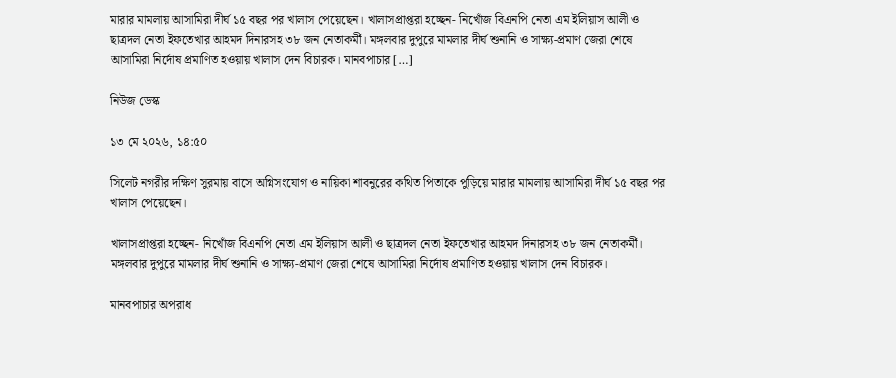মারার মামলায় আসামিরা দীর্ঘ ১৫ বছর পর খালাস পেয়েছেন। খালাসপ্রাপ্তরা হচ্ছেন- নিখোঁজ বিএনপি নেতা এম ইলিয়াস আলী ও ছাত্রদল নেতা ইফতেখার আহমদ দিনারসহ ৩৮ জন নেতাকর্মী। মঙ্গলবার দুপুরে মামলার দীর্ঘ শুনানি ও সাক্ষ্য-প্রমাণ জেরা শেষে আসামিরা নির্দোষ প্রমাণিত হওয়ায় খালাস দেন বিচারক। মানবপাচার […]

নিউজ ডেস্ক

১৩ মে ২০২৬, ১৪:৫০

সিলেট নগরীর দক্ষিণ সুরমায় বাসে অগ্নিসংযোগ ও নায়িকা শাবনুরের কথিত পিতাকে পুড়িয়ে মারার মামলায় আসামিরা দীর্ঘ ১৫ বছর পর খালাস পেয়েছেন।

খালাসপ্রাপ্তরা হচ্ছেন- নিখোঁজ বিএনপি নেতা এম ইলিয়াস আলী ও ছাত্রদল নেতা ইফতেখার আহমদ দিনারসহ ৩৮ জন নেতাকর্মী। মঙ্গলবার দুপুরে মামলার দীর্ঘ শুনানি ও সাক্ষ্য-প্রমাণ জেরা শেষে আসামিরা নির্দোষ প্রমাণিত হওয়ায় খালাস দেন বিচারক।

মানবপাচার অপরাধ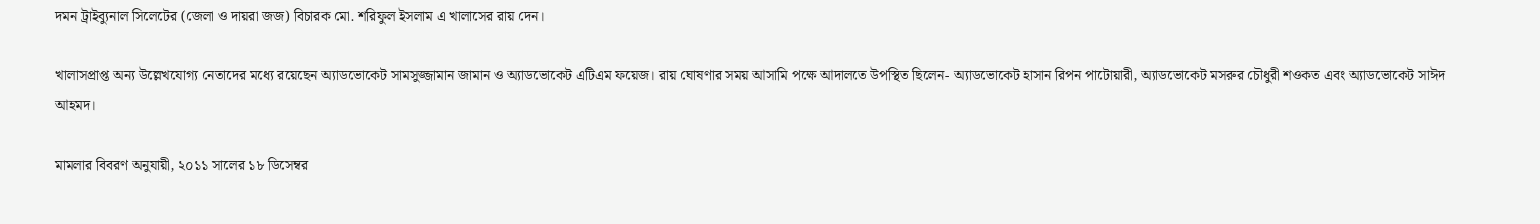দমন ট্রাইব্যুনাল সিলেটের (জেলা ও দায়রা জজ) বিচারক মো. শরিফুল ইসলাম এ খালাসের রায় দেন।

খালাসপ্রাপ্ত অন্য উল্লেখযোগ্য নেতাদের মধ্যে রয়েছেন অ্যাডভোকেট সামসুজ্জামান জামান ও অ্যাডভোকেট এটিএম ফয়েজ। রায় ঘোষণার সময় আসামি পক্ষে আদালতে উপস্থিত ছিলেন- অ্যাডভোকেট হাসান রিপন পাটোয়ারী, অ্যাডভোকেট মসরুর চৌধুরী শওকত এবং অ্যাডভোকেট সাঈদ আহমদ।

মামলার বিবরণ অনুযায়ী, ২০১১ সালের ১৮ ডিসেম্বর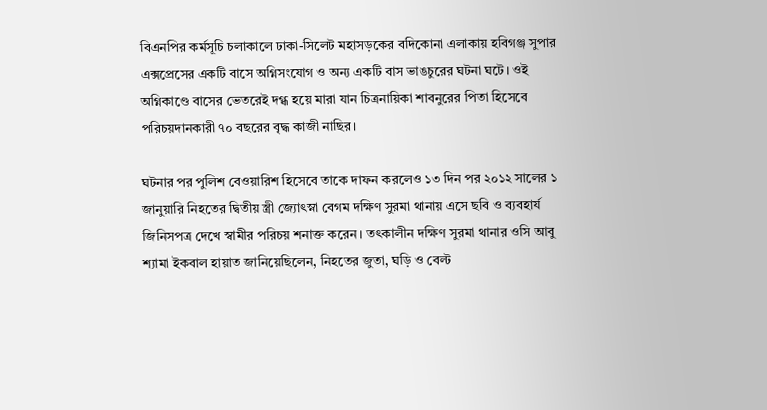বিএনপির কর্মসূচি চলাকালে ঢাকা-সিলেট মহাসড়কের বদিকোনা এলাকায় হবিগঞ্জ সুপার এক্সপ্রেসের একটি বাসে অগ্নিসংযোগ ও অন্য একটি বাস ভাঙচুরের ঘটনা ঘটে। ওই অগ্নিকাণ্ডে বাসের ভেতরেই দগ্ধ হয়ে মারা যান চিত্রনায়িকা শাবনুরের পিতা হিসেবে পরিচয়দানকারী ৭০ বছরের বৃদ্ধ কাজী নাছির।

ঘটনার পর পুলিশ বেওয়ারিশ হিসেবে তাকে দাফন করলেও ১৩ দিন পর ২০১২ সালের ১ জানুয়ারি নিহতের দ্বিতীয় স্ত্রী জ্যোৎস্না বেগম দক্ষিণ সুরমা থানায় এসে ছবি ও ব্যবহার্য জিনিসপত্র দেখে স্বামীর পরিচয় শনাক্ত করেন। তৎকালীন দক্ষিণ সুরমা থানার ওসি আবু শ্যামা ইকবাল হায়াত জানিয়েছিলেন, নিহতের জুতা, ঘড়ি ও বেল্ট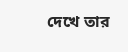দেখে তার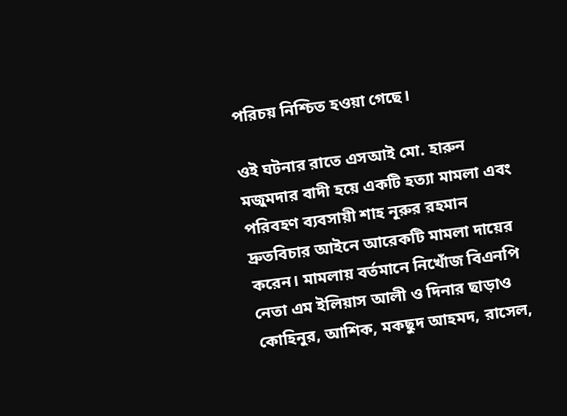পরিচয় নিশ্চিত হওয়া গেছে।

ওই ঘটনার রাতে এসআই মো. হারুন মজুমদার বাদী হয়ে একটি হত্যা মামলা এবং পরিবহণ ব্যবসায়ী শাহ নূরুর রহমান দ্রুতবিচার আইনে আরেকটি মামলা দায়ের করেন। মামলায় বর্তমানে নিখোঁজ বিএনপি নেতা এম ইলিয়াস আলী ও দিনার ছাড়াও কোহিনুর, আশিক, মকছুদ আহমদ, রাসেল,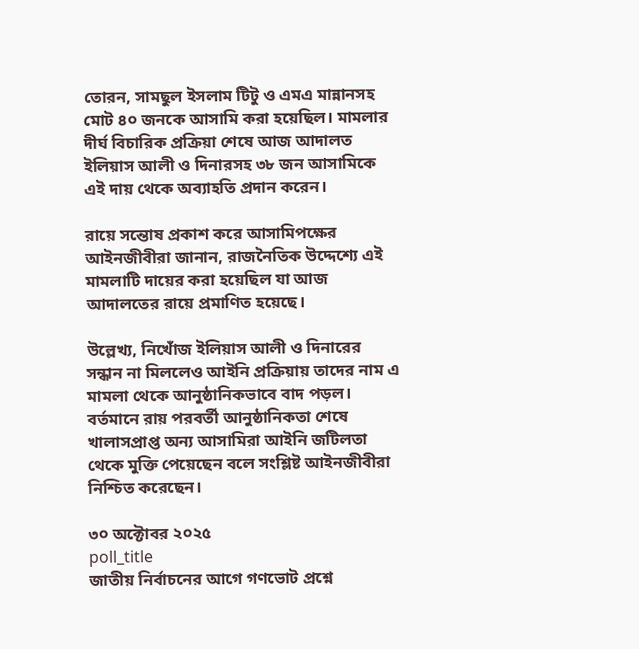তোরন, সামছুল ইসলাম টিটু ও এমএ মান্নানসহ মোট ৪০ জনকে আসামি করা হয়েছিল। মামলার দীর্ঘ বিচারিক প্রক্রিয়া শেষে আজ আদালত ইলিয়াস আলী ও দিনারসহ ৩৮ জন আসামিকে এই দায় থেকে অব্যাহতি প্রদান করেন।

রায়ে সন্তোষ প্রকাশ করে আসামিপক্ষের আইনজীবীরা জানান, রাজনৈতিক উদ্দেশ্যে এই মামলাটি দায়ের করা হয়েছিল যা আজ আদালতের রায়ে প্রমাণিত হয়েছে।

উল্লেখ্য, নিখোঁজ ইলিয়াস আলী ও দিনারের সন্ধান না মিললেও আইনি প্রক্রিয়ায় তাদের নাম এ মামলা থেকে আনুষ্ঠানিকভাবে বাদ পড়ল। বর্তমানে রায় পরবর্তী আনুষ্ঠানিকতা শেষে খালাসপ্রাপ্ত অন্য আসামিরা আইনি জটিলতা থেকে মুক্তি পেয়েছেন বলে সংশ্লিষ্ট আইনজীবীরা নিশ্চিত করেছেন।

৩০ অক্টোবর ২০২৫
poll_title
জাতীয় নির্বাচনের আগে গণভোট প্রশ্নে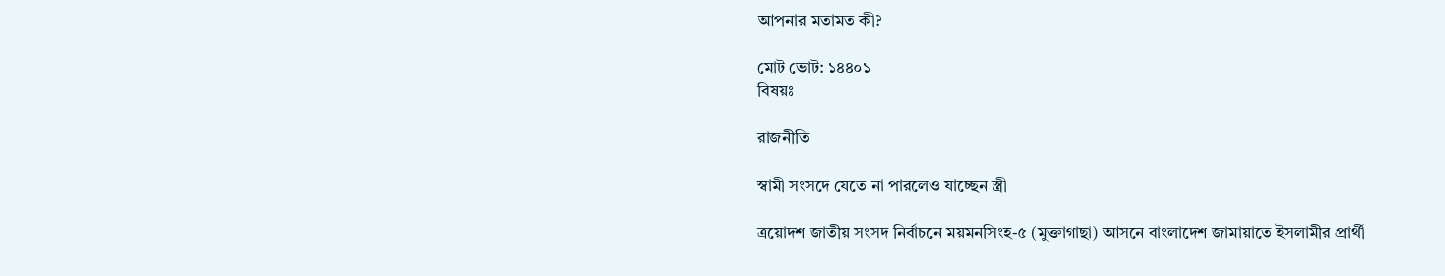আপনার মতামত কী?

মোট ভোট: ১৪৪০১
বিষয়ঃ

রাজনীতি

স্বামী সংসদে যেতে না পারলেও যাচ্ছেন স্ত্রী

ত্রয়োদশ জাতীয় সংসদ নির্বাচনে ময়মনসিংহ-৫ (মুক্তাগাছা) আসনে বাংলাদেশ জামায়াতে ইসলামীর প্রার্থী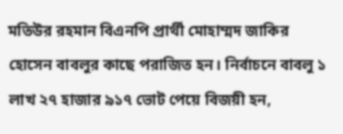মতিউর রহমান বিএনপি প্রার্থী মোহাম্মদ জাকির হোসেন বাবলুর কাছে পরাজিত হন। নির্বাচনে বাবলু ১ লাখ ২৭ হাজার ৯১৭ ভোট পেয়ে বিজয়ী হন,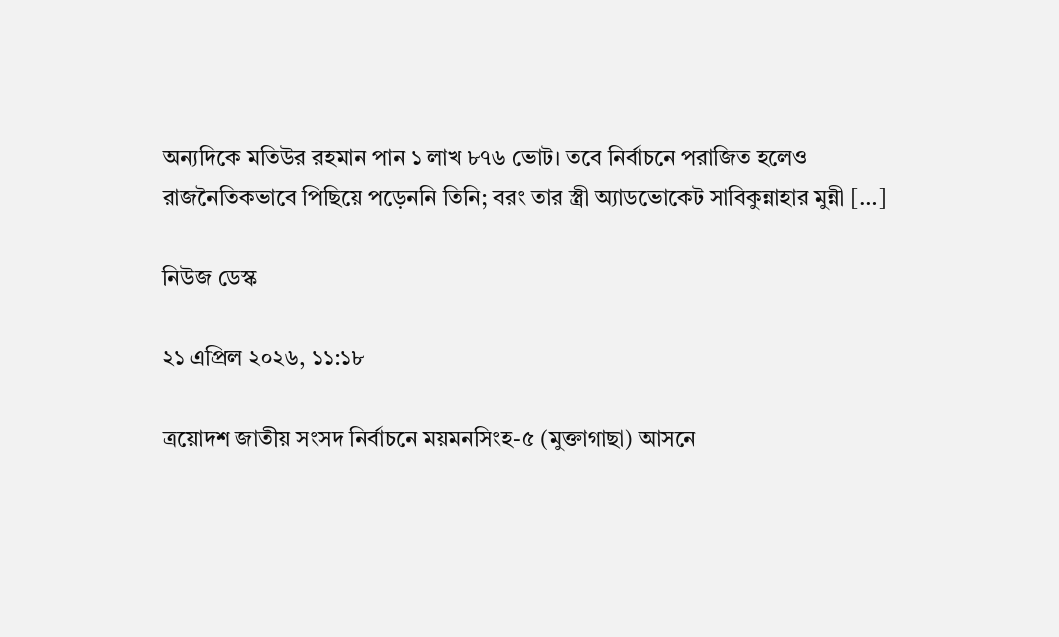অন্যদিকে মতিউর রহমান পান ১ লাখ ৮৭৬ ভোট। তবে নির্বাচনে পরাজিত হলেও রাজনৈতিকভাবে পিছিয়ে পড়েননি তিনি; বরং তার স্ত্রী অ্যাডভোকেট সাবিকুন্নাহার মুন্নী […]

নিউজ ডেস্ক

২১ এপ্রিল ২০২৬, ১১:১৮

ত্রয়োদশ জাতীয় সংসদ নির্বাচনে ময়মনসিংহ-৫ (মুক্তাগাছা) আসনে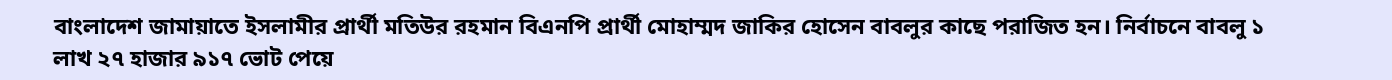বাংলাদেশ জামায়াতে ইসলামীর প্রার্থী মতিউর রহমান বিএনপি প্রার্থী মোহাম্মদ জাকির হোসেন বাবলুর কাছে পরাজিত হন। নির্বাচনে বাবলু ১ লাখ ২৭ হাজার ৯১৭ ভোট পেয়ে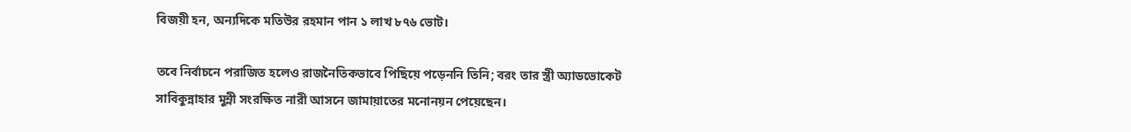বিজয়ী হন, অন্যদিকে মতিউর রহমান পান ১ লাখ ৮৭৬ ভোট।

তবে নির্বাচনে পরাজিত হলেও রাজনৈতিকভাবে পিছিয়ে পড়েননি তিনি; বরং তার স্ত্রী অ্যাডভোকেট সাবিকুন্নাহার মুন্নী সংরক্ষিত নারী আসনে জামায়াতের মনোনয়ন পেয়েছেন।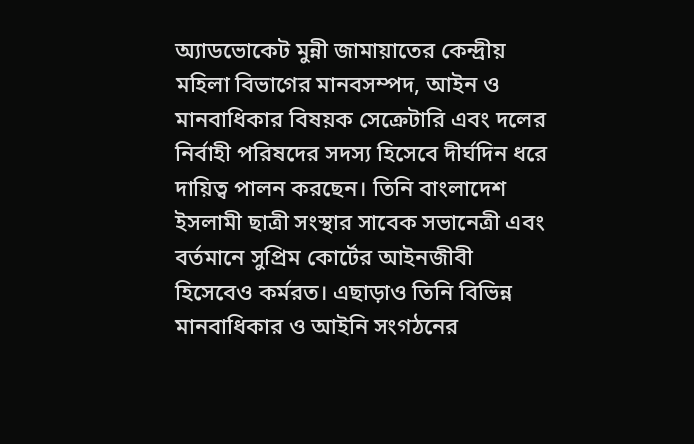অ্যাডভোকেট মুন্নী জামায়াতের কেন্দ্রীয় মহিলা বিভাগের মানবসম্পদ, আইন ও মানবাধিকার বিষয়ক সেক্রেটারি এবং দলের নির্বাহী পরিষদের সদস্য হিসেবে দীর্ঘদিন ধরে দায়িত্ব পালন করছেন। তিনি বাংলাদেশ ইসলামী ছাত্রী সংস্থার সাবেক সভানেত্রী এবং বর্তমানে সুপ্রিম কোর্টের আইনজীবী হিসেবেও কর্মরত। এছাড়াও তিনি বিভিন্ন মানবাধিকার ও আইনি সংগঠনের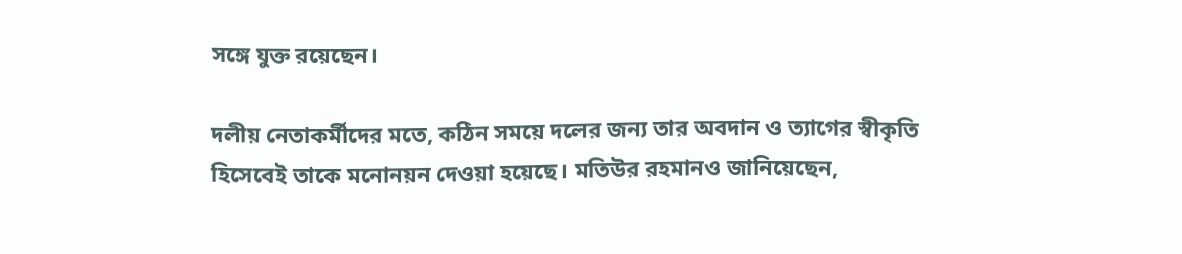সঙ্গে যুক্ত রয়েছেন।

দলীয় নেতাকর্মীদের মতে, কঠিন সময়ে দলের জন্য তার অবদান ও ত্যাগের স্বীকৃতি হিসেবেই তাকে মনোনয়ন দেওয়া হয়েছে। মতিউর রহমানও জানিয়েছেন,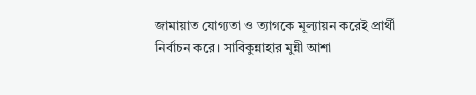জামায়াত যোগ্যতা ও ত্যাগকে মূল্যায়ন করেই প্রার্থী নির্বাচন করে। সাবিকুন্নাহার মুন্নী আশা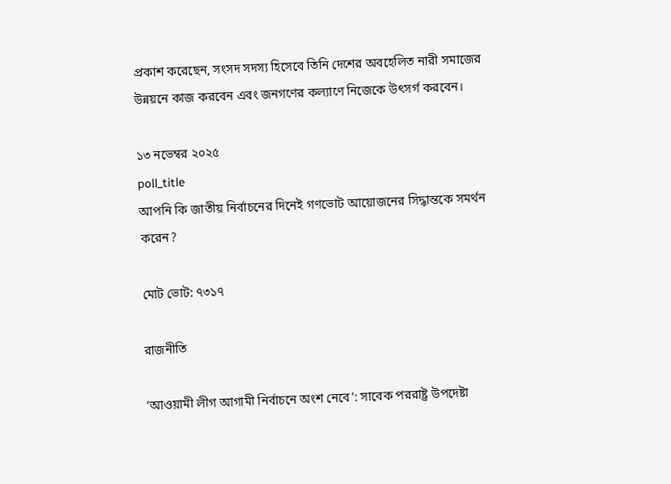প্রকাশ করেছেন, সংসদ সদস্য হিসেবে তিনি দেশের অবহেলিত নারী সমাজের উন্নয়নে কাজ করবেন এবং জনগণের কল্যাণে নিজেকে উৎসর্গ করবেন।

১৩ নভেম্বর ২০২৫
poll_title
আপনি কি জাতীয় নির্বাচনের দিনেই গণভোট আয়োজনের সিদ্ধান্তকে সমর্থন করেন?

মোট ভোট: ৭৩১৭

রাজনীতি

‘আওয়ামী লীগ আগামী নির্বাচনে অংশ নেবে’: সাবেক পররাষ্ট্র উপদেষ্টা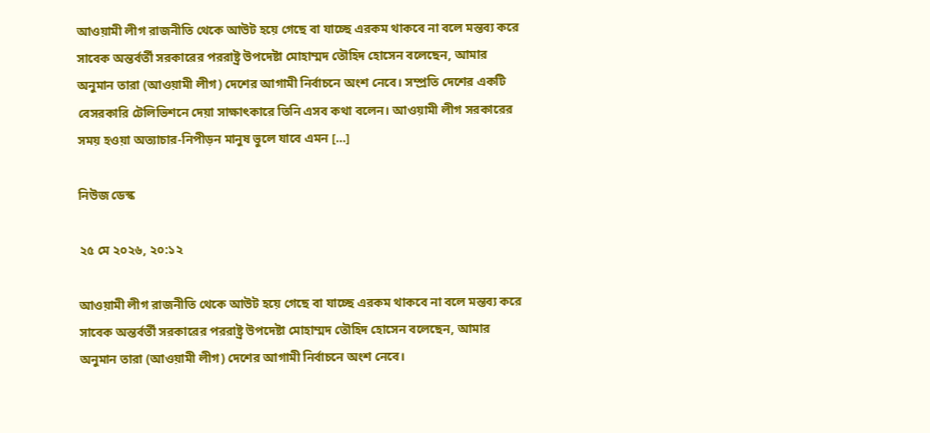আওয়ামী লীগ রাজনীতি থেকে আউট হয়ে গেছে বা যাচ্ছে এরকম থাকবে না বলে মন্তব্য করে সাবেক অন্তর্বর্তী সরকারের পররাষ্ট্র উপদেষ্টা মোহাম্মদ তৌহিদ হোসেন বলেছেন, আমার অনুমান তারা (আওয়ামী লীগ) দেশের আগামী নির্বাচনে অংশ নেবে। সম্প্রতি দেশের একটি বেসরকারি টেলিভিশনে দেয়া সাক্ষাৎকারে তিনি এসব কথা বলেন। আওয়ামী লীগ সরকারের সময় হওয়া অত্যাচার-নিপীড়ন মানুষ ভুলে যাবে এমন […]

নিউজ ডেস্ক

২৫ মে ২০২৬, ২০:১২

আওয়ামী লীগ রাজনীতি থেকে আউট হয়ে গেছে বা যাচ্ছে এরকম থাকবে না বলে মন্তব্য করে সাবেক অন্তর্বর্তী সরকারের পররাষ্ট্র উপদেষ্টা মোহাম্মদ তৌহিদ হোসেন বলেছেন, আমার অনুমান তারা (আওয়ামী লীগ) দেশের আগামী নির্বাচনে অংশ নেবে।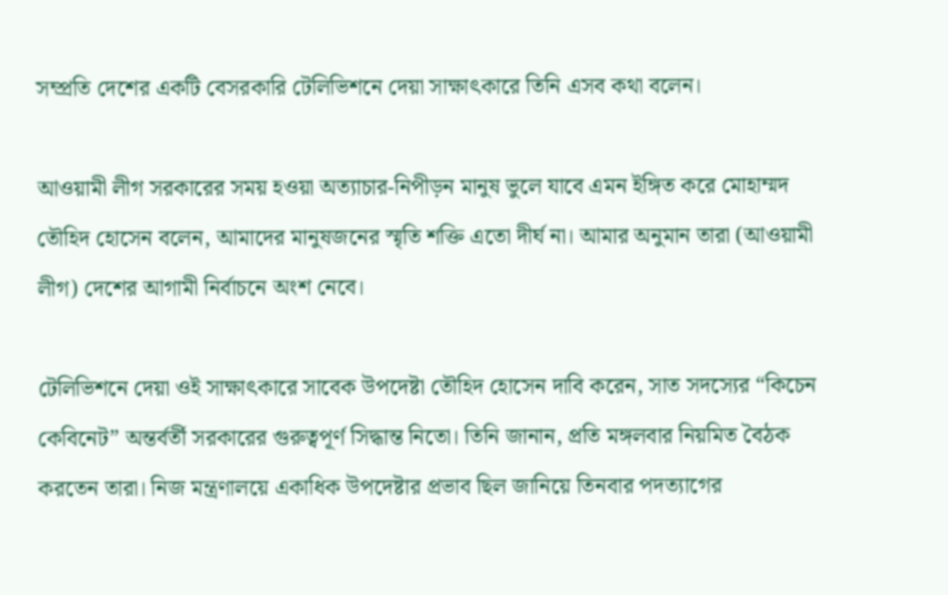সম্প্রতি দেশের একটি বেসরকারি টেলিভিশনে দেয়া সাক্ষাৎকারে তিনি এসব কথা বলেন।

আওয়ামী লীগ সরকারের সময় হওয়া অত্যাচার-নিপীড়ন মানুষ ভুলে যাবে এমন ইঙ্গিত করে মোহাম্মদ তৌহিদ হোসেন বলেন, আমাদের মানুষজনের স্মৃতি শক্তি এতো দীর্ঘ না। আমার অনুমান তারা (আওয়ামী লীগ) দেশের আগামী নির্বাচনে অংশ নেবে।

টেলিভিশনে দেয়া ওই সাক্ষাৎকারে সাবেক উপদেষ্টা তৌহিদ হোসেন দাবি করেন, সাত সদস্যের “কিচেন কেবিনেট” অন্তর্বর্তী সরকারের গুরুত্বপূর্ণ সিদ্ধান্ত নিতো। তিনি জানান, প্রতি মঙ্গলবার নিয়মিত বৈঠক করতেন তারা। নিজ মন্ত্রণালয়ে একাধিক উপদেষ্টার প্রভাব ছিল জানিয়ে তিনবার পদত্যাগের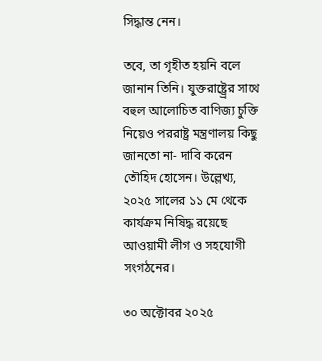সিদ্ধান্ত নেন।

তবে, তা গৃহীত হয়নি বলে জানান তিনি। যুক্তরাষ্ট্র্রের সাথে বহুল আলোচিত বাণিজ্য চুক্তি নিয়েও পররাষ্ট্র মন্ত্রণালয় কিছু জানতো না- দাবি করেন তৌহিদ হোসেন। উল্লেখ্য, ২০২৫ সালের ১১ মে থেকে কার্যক্রম নিষিদ্ধ রয়েছে আওয়ামী লীগ ও সহযোগী সংগঠনের।

৩০ অক্টোবর ২০২৫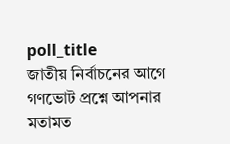poll_title
জাতীয় নির্বাচনের আগে গণভোট প্রশ্নে আপনার মতামত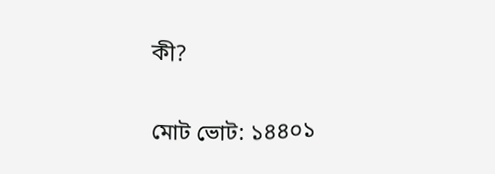কী?

মোট ভোট: ১৪৪০১